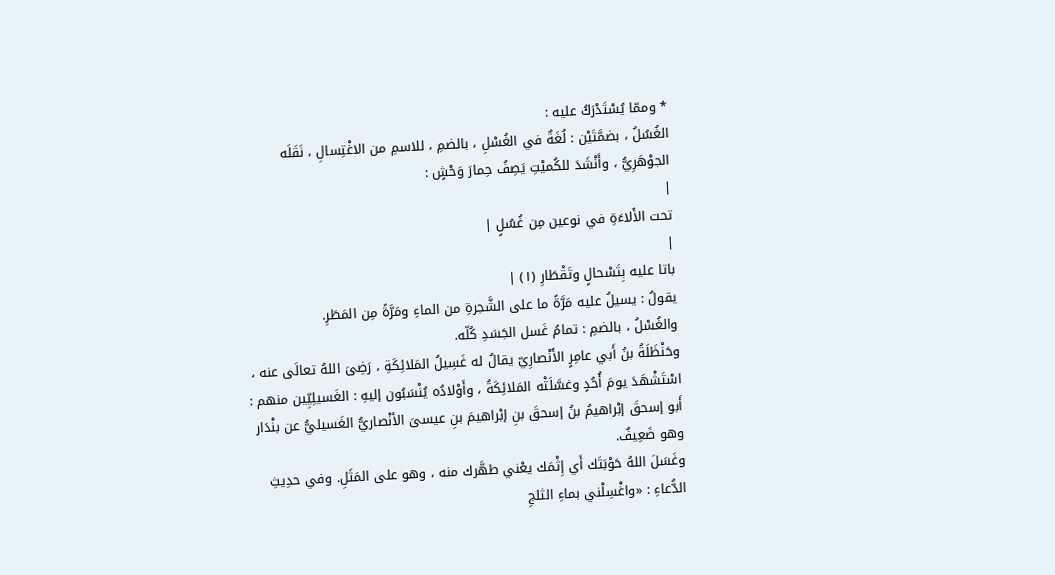* وممّا يُسْتَدْرَكُ عليه :
الغُسُلُ ، بضمَّتَيْن : لُغَةٌ في الغُسْلِ ، بالضمِ ، للاسمِ من الاغْتِسالِ ، نَقَلَه الجوْهَرِيُّ ، وأَنْشَدَ للكُميْتِ يَصِفُ حِمارَ وَحْشٍ :
|
تحت الأَلاءَةِ في نوعين مِن غُسُلٍ |
|
باتا عليه بِتَسْحالٍ وتَقْطَارِ (١) |
يقولُ : يسيلُ عليه مَرَّةً ما على الشَّجرةِ من الماءِ ومَرَّةً مِن المَطَرِ.
والغُسْلُ ، بالضمِ : تمامُ غَسل الجَسَدِ كُلّه.
وحَنْظَلَةُ بنُ أَبي عامِرٍ الأَنْصارِيّ يقالُ له غَسِيلُ المَلائِكَةِ ، رَضِىَ اللهُ تعالَى عنه ، اسْتَشْهَدَ يومَ أُحُدٍ وغسَّلَتْه المَلائِكَةُ ، وأَوْلادُه يُنْسَبُون إليهِ : الغَسيلِيِّين منهم : أَبو إسحقَ إبْراهيمُ بنُ إسحقَ بنِ إبْراهيمَ بنِ عيسىَ الأنْصاريُّ الغَسيليُّ عن بنْدَار وهو ضَعِيفٌ.
وغَسَلَ اللهُ حَوْبَتَك أَي إِثْمَك يعْني طهَّرك منه ، وهو على المَثَلِ. وفي حدِيثِ الدُّعاءِ : «واغْسِلْني بماءِ الثلجِ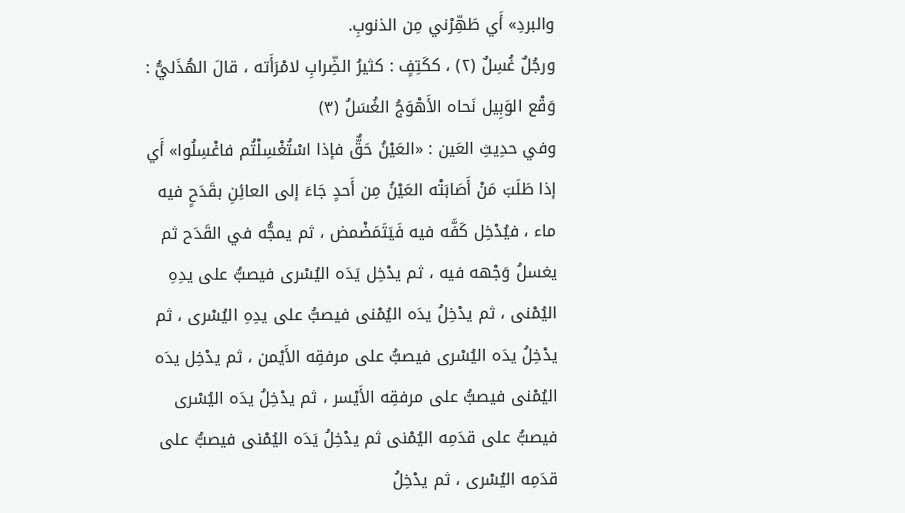والبردِ» أَي طَهِّرْني مِن الذنوبِ.
ورجُلٌ غُسِلٌ (٢) ، ككَتِفٍ : كثيرُ الضِّرابِ لامْرَأَته ، قالَ الهُذَليُّ :
وَقْع الوَبِيل نَحاه الأَهْوَجُ الغُسَلُ (٣)
وفي حدِيثِ العَين : «العَيْنُ حَقٌّ فإذا اسْتُغْسِلْتُم فاغْسِلُوا» أَي إذا طَلَبَ مَنْ أَصَابَتْه العَيْنُ مِن أَحدٍ جَاءَ إلى العائِنِ بقَدَحٍ فيه ماء ، فيُدْخِل كَفَّه فيه فَيَتَمَضْمض ، ثم يمجُّه في القَدَح ثم يغسلُ وَجْهه فيه ، ثم يدْخِل يَدَه اليُسْرى فيصبُّ على يدِهِ اليُمْنى ، ثم يدْخِلُ يدَه اليُمْنى فيصبُّ على يدِهِ اليُسْرى ، ثم يدْخِلُ يدَه اليُسْرى فيصبُّ على مرفقِه الأَيْمن ، ثم يدْخِل يدَه اليُمْنى فيصبُّ على مرفقِه الأَيْسر ، ثم يدْخِلُ يدَه اليُسْرى فيصبُّ على قدَمِه اليُمْنى ثم يدْخِلُ يَدَه اليُمْنى فيصبُّ على قدَمِه اليُسْرى ، ثم يدْخِلُ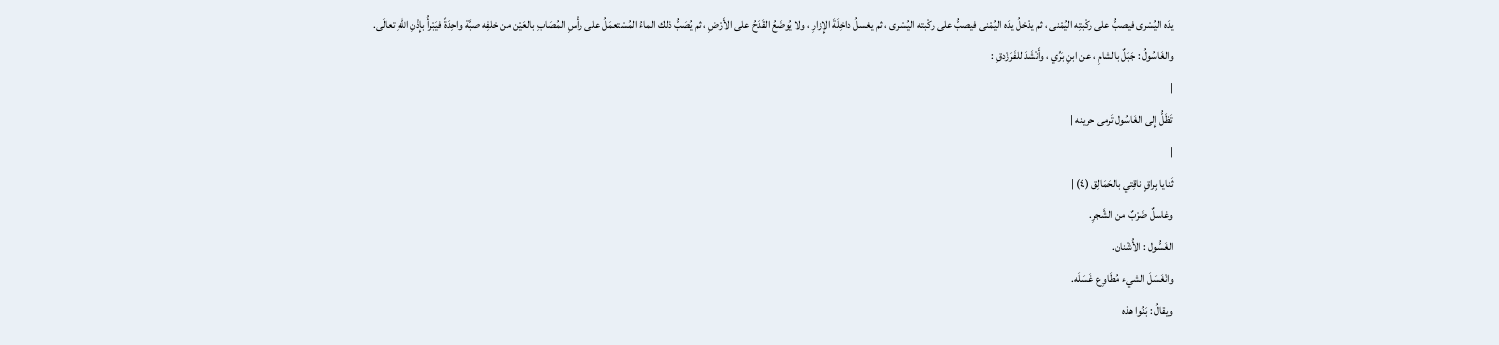يدَه اليُسْرى فيصبُّ على ركْبتِه اليُمْنى ، ثم يدْخلُ يدَه اليُمْنى فيصبُّ على ركْبته اليُسْرى ، ثم يغسلُ داخِلَةَ الإِزارِ ، ولا يُوضَعُ القَدَحُ على الأَرْضِ ، ثم يُصَبُّ ذلك الماءُ المُسْتعمَلُ على رأْسِ المُصَابِ بالعَيْن من خلفِه صبَّة واحِدَةً فيَبْرأُ بإِذْنِ اللهِ تعالَى.
والغَاسُولُ : جَبَلٌ بالشامِ ، عن ابنِ بَرِّي ، وأَنْشَدَ للفَرَزْدقِ :
|
تَظَلُّ إِلى الغَاسُول تَرمى حرينه |
|
ثَنايا بِراقٍ ناقِتي بالحَمَالِق (٤) |
وغاسلٌ ضَرْبٌ من الشَّجرِ.
الغَسُّول : الأُشْنان.
وانْغَسَلَ الشيء مُطَاوِع غَسَلَه.
ويقالُ : بَنُوا هذه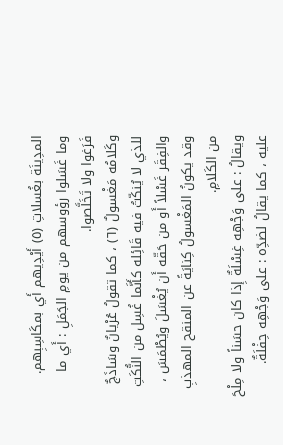المدِينَة بغُسلاتِ (٥) أَيْدِيهم أَي بمكَاسِبِهم.
وما غَسَلوا رؤوسهم من يومِ الجَمَلِ : أَي ما فَرَغوا ولا تَخَلَّصوا.
وكَلامُه مَغْسولٌ (٦) ، كما تقولُ عُرْيانٌ وسَاذَجٌ للذي لا يُنكّتُ فيه قَائِله كأَنَّما غُسِل من النُّكَتِ والفِقَر غَسْلاً أَو من حَقّه أَن يُغْسَلَ ويُطْمَسَ ، وقد يكونُ المَغْسولُ كِنايَةً عن المنقح المهذبِ من الكَلامِ.
ويقالُ : على وَجْهِه غِسْلَةٌ إِذا كان حسَناً ولا مِلْحَ عليه ، كما يقالُ لضدِّه : على وَجْهِه حِفْلَةٌ.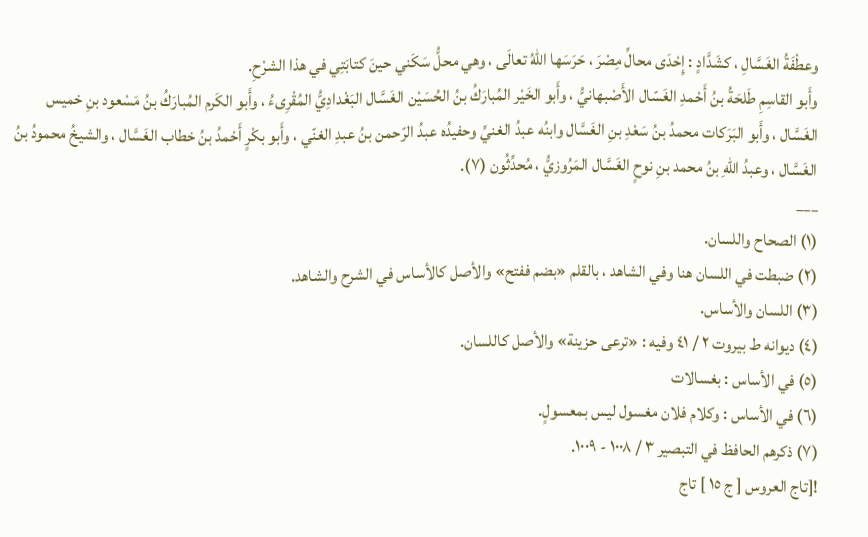وعطْفَةُ الغَسَّالِ ، كشَدَّادٍ : إِحْدَى محالِّ مِصْرَ ، حَرَسَها اللهُ تعالَى ، وهي محلُّ سَكَني حينَ كتابَتِي في هذا الشرْحِ.
وأَبو القاسِمِ طَلحَةُ بنُ أَحْمدِ الغَسّال الأَصْبهانيُّ ، وأَبو الخَيْر المُبارَكُ بنُ الحُسَيْن الغَسَّال البَغْدادِيُّ المُقْرِىءُ ، وأَبو الكَرم المُبارَكُ بنُ مَسْعود بنِ خميس الغَسَّال ، وأَبو البَرَكات محمدُ بنُ سَعْدِ بنِ الغَسَّال وابنُه عبدُ الغنيِّ وحفيدُه عبدُ الرّحمن بنُ عبدِ الغنّي ، وأَبو بكْرٍ أَحْمدُ بنُ خطاب الغَسَّال ، والشيخُ محمودُ بنُ الغَسَّال ، وعبدُ اللهِ بنُ محمد بنِ نوحٍ الغَسَّال المَرُوزيُّ ، مُحدِّثُون (٧).
___
(١) الصحاح واللسان.
(٢) ضبطت في اللسان هنا وفي الشاهد ، بالقلم «بضم ففتح» والأصل كالأساس في الشرح والشاهد.
(٣) اللسان والأساس.
(٤) ديوانه ط بيروت ٢ / ٤١ وفيه : «ترعى حزينة» والأصل كاللسان.
(٥) في الأساس : بغسالات
(٦) في الأساس : وكلام فلان مغسول ليس بمعسولٍ.
(٧) ذكرهم الحافظ في التبصير ٣ / ١٠٠٨ - ١٠٠٩.
![تاج العروس [ ج ١٥ ] تاج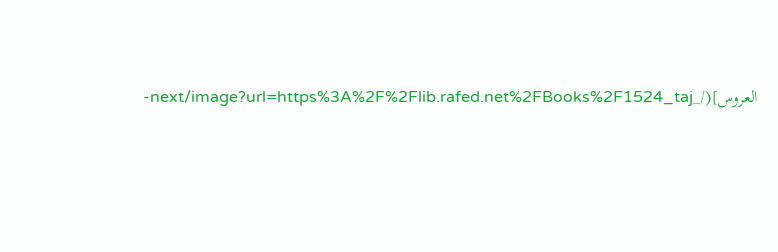العروس](/_next/image?url=https%3A%2F%2Flib.rafed.net%2FBooks%2F1524_taj-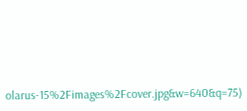olarus-15%2Fimages%2Fcover.jpg&w=640&q=75)